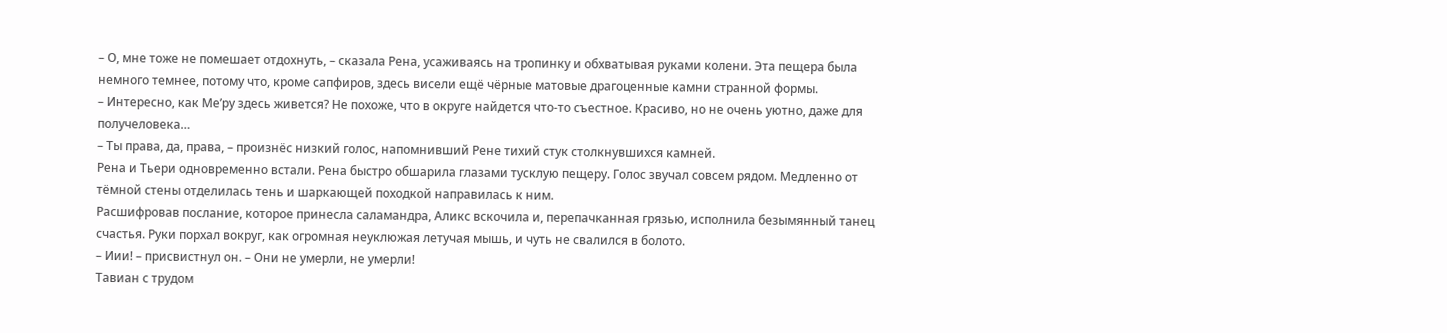– О, мне тоже не помешает отдохнуть, – сказала Рена, усаживаясь на тропинку и обхватывая руками колени. Эта пещера была немного темнее, потому что, кроме сапфиров, здесь висели ещё чёрные матовые драгоценные камни странной формы.
– Интересно, как Ме’ру здесь живется? Не похоже, что в округе найдется что-то съестное. Красиво, но не очень уютно, даже для получеловека…
– Ты права, да, права, – произнёс низкий голос, напомнивший Рене тихий стук столкнувшихся камней.
Рена и Тьери одновременно встали. Рена быстро обшарила глазами тусклую пещеру. Голос звучал совсем рядом. Медленно от тёмной стены отделилась тень и шаркающей походкой направилась к ним.
Расшифровав послание, которое принесла саламандра, Аликс вскочила и, перепачканная грязью, исполнила безымянный танец счастья. Руки порхал вокруг, как огромная неуклюжая летучая мышь, и чуть не свалился в болото.
– Иии! – присвистнул он. – Они не умерли, не умерли!
Тавиан с трудом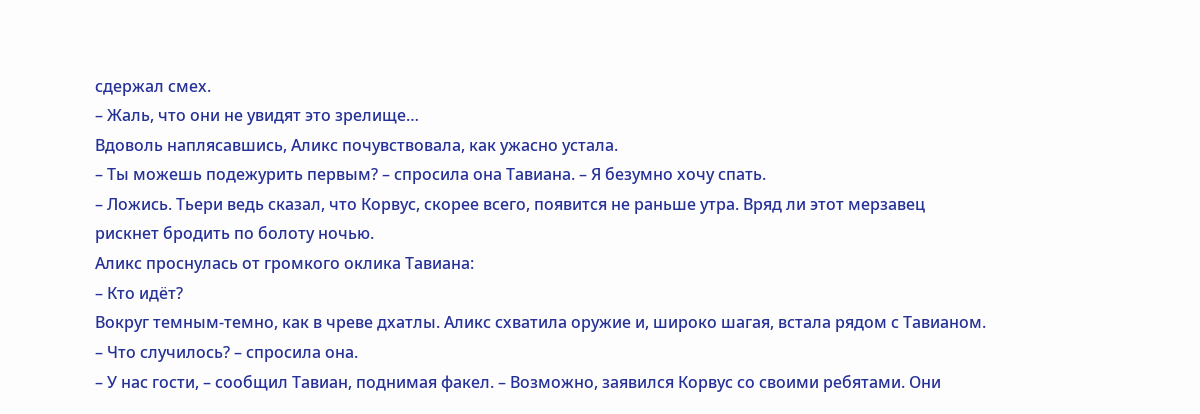сдержал смех.
– Жаль, что они не увидят это зрелище…
Вдоволь наплясавшись, Аликс почувствовала, как ужасно устала.
– Ты можешь подежурить первым? – спросила она Тавиана. – Я безумно хочу спать.
– Ложись. Тьери ведь сказал, что Корвус, скорее всего, появится не раньше утра. Вряд ли этот мерзавец рискнет бродить по болоту ночью.
Аликс проснулась от громкого оклика Тавиана:
– Кто идёт?
Вокруг темным-темно, как в чреве дхатлы. Аликс схватила оружие и, широко шагая, встала рядом с Тавианом.
– Что случилось? – спросила она.
– У нас гости, – сообщил Тавиан, поднимая факел. – Возможно, заявился Корвус со своими ребятами. Они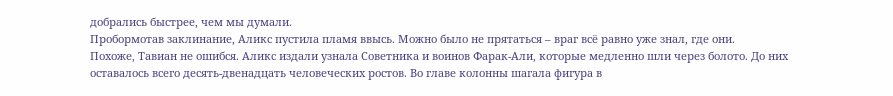добрались быстрее, чем мы думали.
Пробормотав заклинание, Аликс пустила пламя ввысь. Можно было не прятаться – враг всё равно уже знал, где они.
Похоже, Тавиан не ошибся. Аликс издали узнала Советника и воинов Фарак-Али, которые медленно шли через болото. До них оставалось всего десять-двенадцать человеческих ростов. Во главе колонны шагала фигура в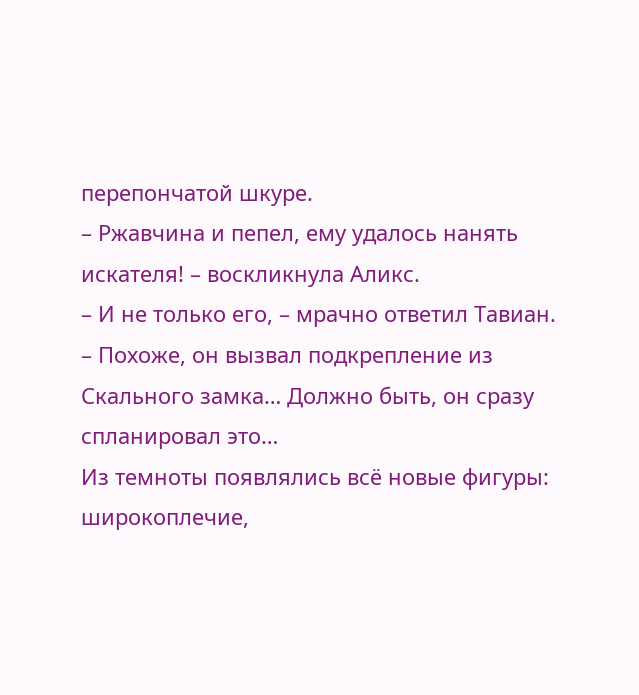перепончатой шкуре.
– Ржавчина и пепел, ему удалось нанять искателя! – воскликнула Аликс.
– И не только его, – мрачно ответил Тавиан. – Похоже, он вызвал подкрепление из Скального замка… Должно быть, он сразу спланировал это…
Из темноты появлялись всё новые фигуры: широкоплечие,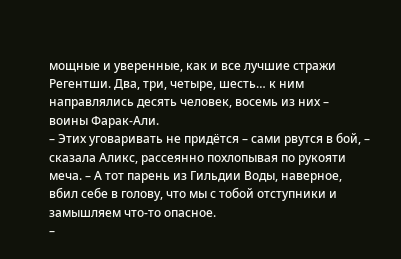мощные и уверенные, как и все лучшие стражи Регентши. Два, три, четыре, шесть… к ним направлялись десять человек, восемь из них – воины Фарак-Али.
– Этих уговаривать не придётся – сами рвутся в бой, – сказала Аликс, рассеянно похлопывая по рукояти меча. – А тот парень из Гильдии Воды, наверное, вбил себе в голову, что мы с тобой отступники и замышляем что-то опасное.
–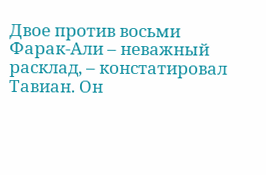Двое против восьми Фарак-Али – неважный расклад, – констатировал Тавиан. Он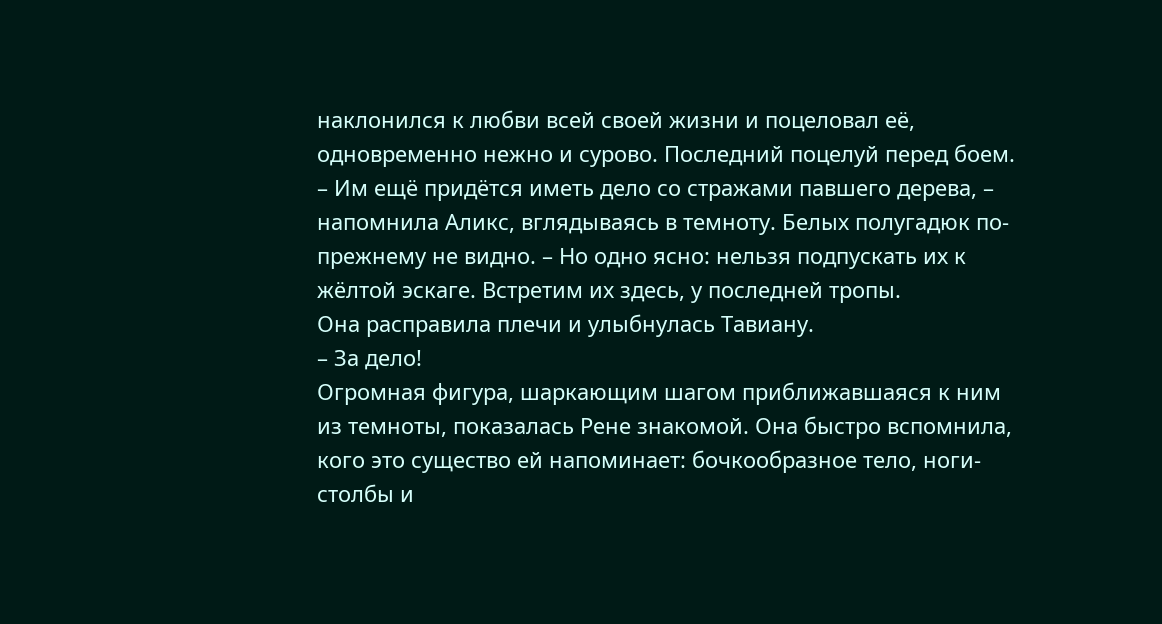наклонился к любви всей своей жизни и поцеловал её, одновременно нежно и сурово. Последний поцелуй перед боем.
– Им ещё придётся иметь дело со стражами павшего дерева, – напомнила Аликс, вглядываясь в темноту. Белых полугадюк по-прежнему не видно. – Но одно ясно: нельзя подпускать их к жёлтой эскаге. Встретим их здесь, у последней тропы.
Она расправила плечи и улыбнулась Тавиану.
– За дело!
Огромная фигура, шаркающим шагом приближавшаяся к ним из темноты, показалась Рене знакомой. Она быстро вспомнила, кого это существо ей напоминает: бочкообразное тело, ноги-столбы и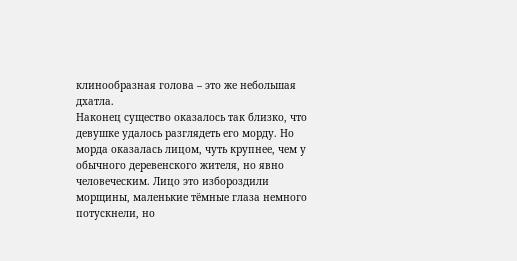клинообразная голова – это же небольшая дхатла.
Наконец существо оказалось так близко, что девушке удалось разглядеть его морду. Но морда оказалась лицом, чуть крупнее, чем у обычного деревенского жителя, но явно человеческим. Лицо это избороздили морщины, маленькие тёмные глаза немного потускнели, но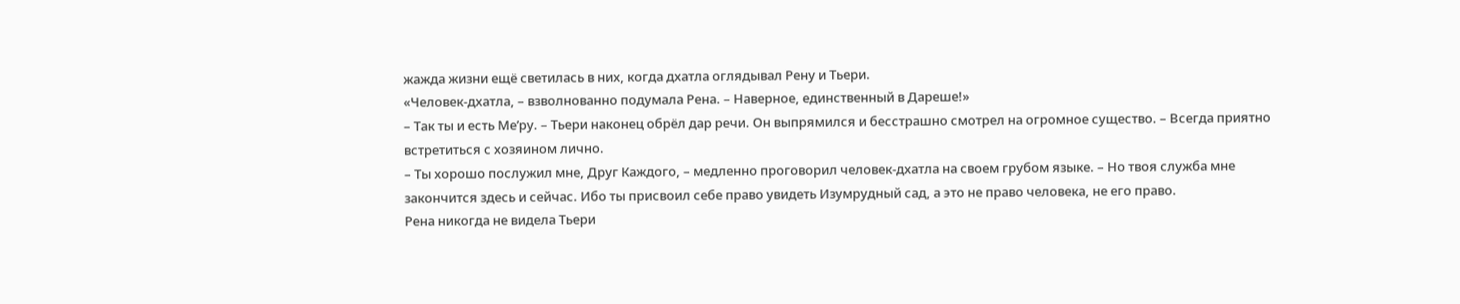жажда жизни ещё светилась в них, когда дхатла оглядывал Рену и Тьери.
«Человек-дхатла, – взволнованно подумала Рена. – Наверное, единственный в Дареше!»
– Так ты и есть Ме’ру. – Тьери наконец обрёл дар речи. Он выпрямился и бесстрашно смотрел на огромное существо. – Всегда приятно встретиться с хозяином лично.
– Ты хорошо послужил мне, Друг Каждого, – медленно проговорил человек-дхатла на своем грубом языке. – Но твоя служба мне закончится здесь и сейчас. Ибо ты присвоил себе право увидеть Изумрудный сад, а это не право человека, не его право.
Рена никогда не видела Тьери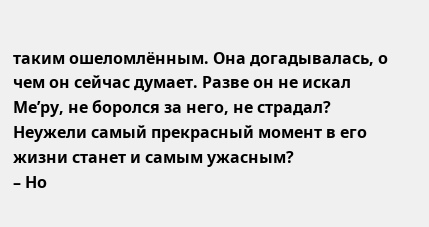таким ошеломлённым. Она догадывалась, о чем он сейчас думает. Разве он не искал Ме’ру, не боролся за него, не страдал? Неужели самый прекрасный момент в его жизни станет и самым ужасным?
– Но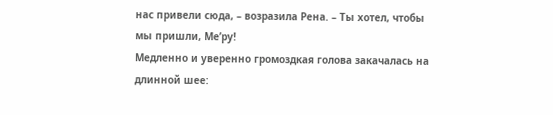нас привели сюда, – возразила Рена. – Ты хотел, чтобы мы пришли, Ме’ру!
Медленно и уверенно громоздкая голова закачалась на длинной шее: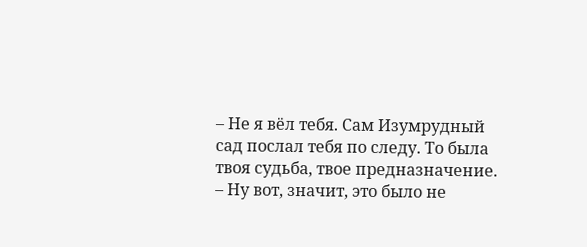– Не я вёл тебя. Сам Изумрудный сад послал тебя по следу. То была твоя судьба, твое предназначение.
– Ну вот, значит, это было не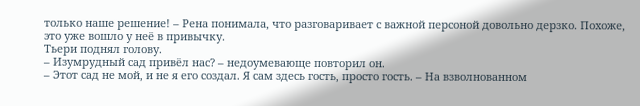только наше решение! – Рена понимала, что разговаривает с важной персоной довольно дерзко. Похоже, это уже вошло у неё в привычку.
Тьери поднял голову.
– Изумрудный сад привёл нас? – недоумевающе повторил он.
– Этот сад не мой, и не я его создал. Я сам здесь гость, просто гость. – На взволнованном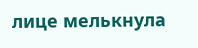лице мелькнула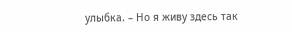улыбка. – Но я живу здесь так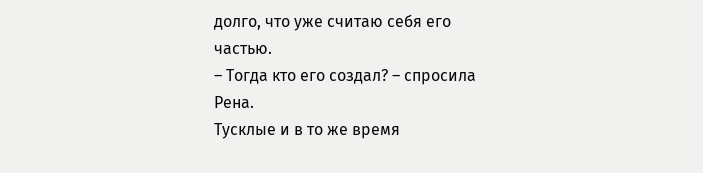долго, что уже считаю себя его частью.
– Тогда кто его создал? – спросила Рена.
Тусклые и в то же время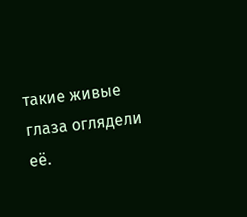такие живые глаза оглядели её.